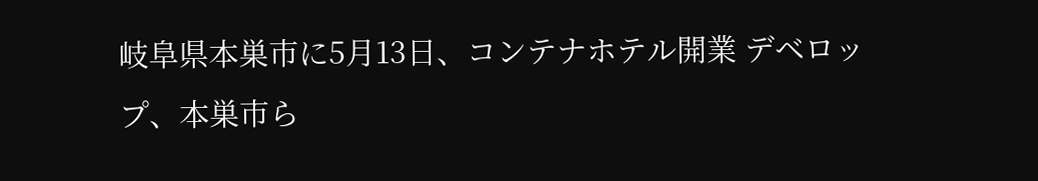岐阜県本巣市に5月13日、コンテナホテル開業 デベロップ、本巣市ら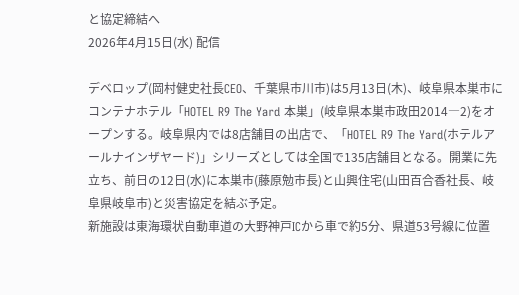と協定締結へ
2026年4月15日(水) 配信

デベロップ(岡村健史社長CEO、千葉県市川市)は5月13日(木)、岐阜県本巣市にコンテナホテル「HOTEL R9 The Yard 本巣」(岐阜県本巣市政田2014―2)をオープンする。岐阜県内では8店舗目の出店で、「HOTEL R9 The Yard(ホテルアールナインザヤード)」シリーズとしては全国で135店舗目となる。開業に先立ち、前日の12日(水)に本巣市(藤原勉市長)と山興住宅(山田百合香社長、岐阜県岐阜市)と災害協定を結ぶ予定。
新施設は東海環状自動車道の大野神戸ICから車で約5分、県道53号線に位置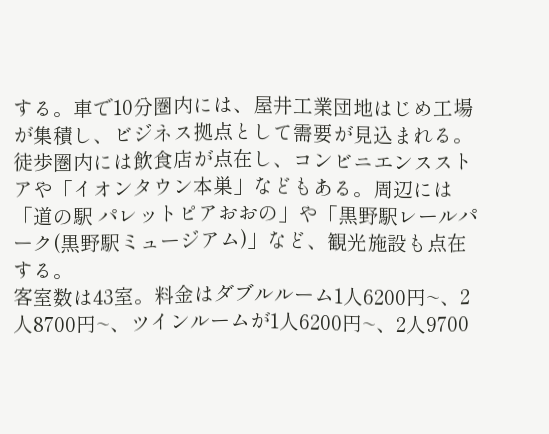する。車で10分圏内には、屋井工業団地はじめ工場が集積し、ビジネス拠点として需要が見込まれる。徒歩圏内には飲食店が点在し、コンビニエンスストアや「イオンタウン本巣」などもある。周辺には「道の駅 パレットピアおおの」や「黒野駅レールパーク(黒野駅ミュージアム)」など、観光施設も点在する。
客室数は43室。料金はダブルルーム1人6200円~、2人8700円~、ツインルームが1人6200円~、2人9700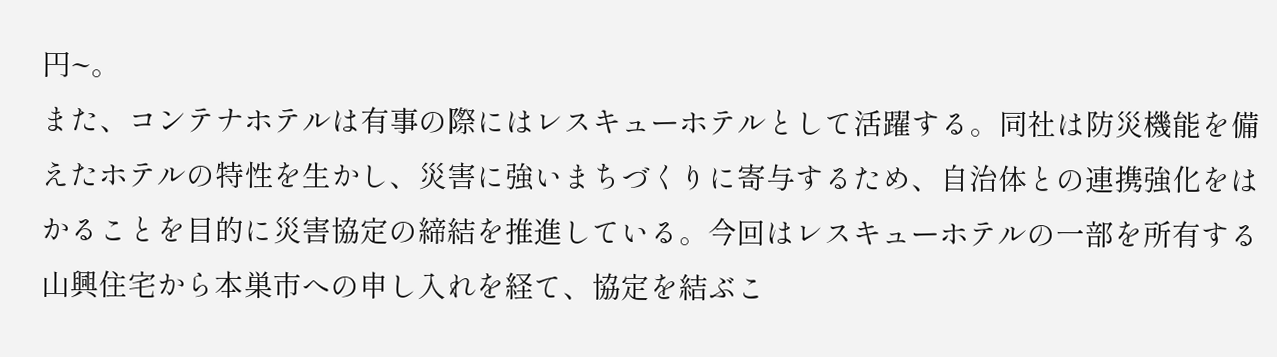円~。
また、コンテナホテルは有事の際にはレスキューホテルとして活躍する。同社は防災機能を備えたホテルの特性を生かし、災害に強いまちづくりに寄与するため、自治体との連携強化をはかることを目的に災害協定の締結を推進している。今回はレスキューホテルの一部を所有する山興住宅から本巣市への申し入れを経て、協定を結ぶこ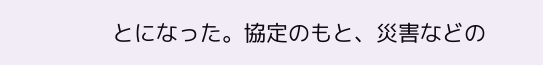とになった。協定のもと、災害などの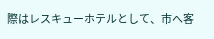際はレスキューホテルとして、市へ客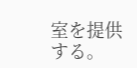室を提供する。